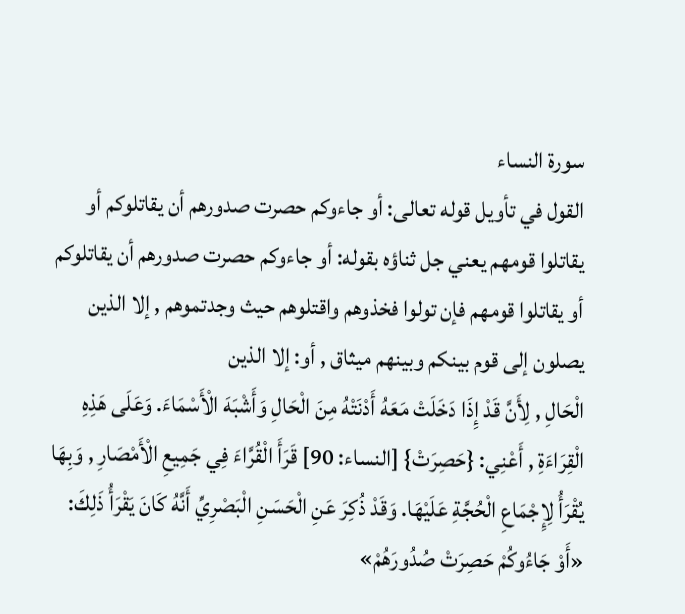سورة النساء
القول في تأويل قوله تعالى: أو جاءوكم حصرت صدورهم أن يقاتلوكم أو يقاتلوا قومهم يعني جل ثناؤه بقوله: أو جاءوكم حصرت صدورهم أن يقاتلوكم أو يقاتلوا قومهم فإن تولوا فخذوهم واقتلوهم حيث وجدتموهم , إلا الذين يصلون إلى قوم بينكم وبينهم ميثاق , أو: إلا الذين
الْحَالِ , لِأَنَّ قَدْ إِذَا دَخَلَتْ مَعَهُ أَدْنَتْهُ مِنَ الْحَالِ وَأَشْبَهَ الْأَسْمَاءَ. وَعَلَى هَذِهِ الْقِرَاءَةِ , أَعْنِي: {حَصِرَتْ} [النساء: 90] قَرَأَ الْقُرَّاءَ فِي جَمِيعِ الْأَمْصَارِ , وَبِهَا يُقْرَأُ لِإِجْمَاعِ الْحُجَّةِ عَلَيْهَا. وَقَدْ ذُكِرَ عَنِ الْحَسَنِ الْبَصْرِيِّ أَنَّهُ كَانَ يَقْرَأُ ذَلِكَ: «أَوْ جَاءُوكُمْ حَصِرَتْ صُدُورَهُمْ»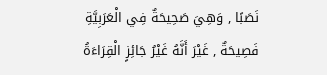نَصَبًا , وَهِيَ صَحِيحَةٌ فِي الْعَرَبِيَّةِ فَصِيحَةٌ , غَيْرَ أَنَّهُ غَيْرُ جَائِزٍ الْقِرَاءَةُ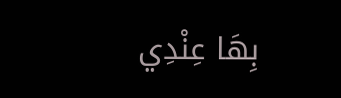بِهَا عِنْدِي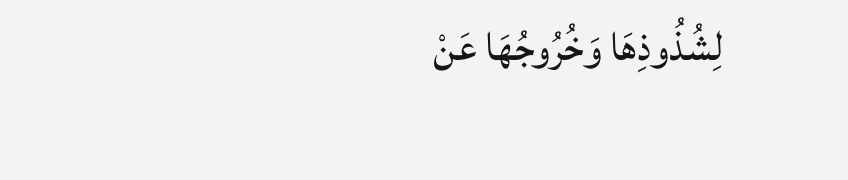لِشُذُوذِهَا وَخُرُوجُهَا عَنْ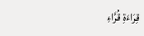قِرَاءَةِ قُرَّاءِ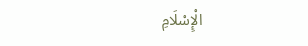الْإِسْلَامِ